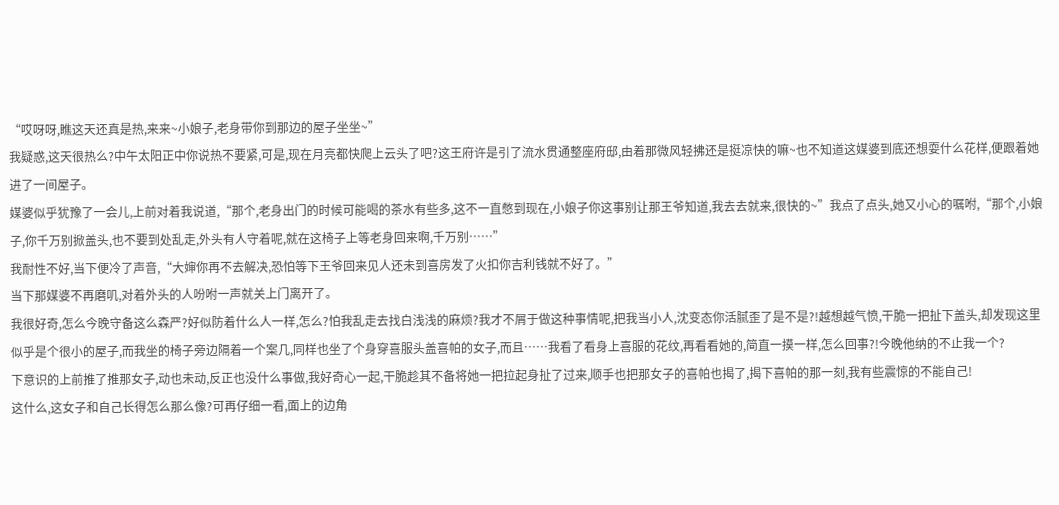“哎呀呀,瞧这天还真是热,来来~小娘子,老身带你到那边的屋子坐坐~”
我疑惑,这天很热么?中午太阳正中你说热不要紧,可是,现在月亮都快爬上云头了吧?这王府许是引了流水贯通整座府邸,由着那微风轻拂还是挺凉快的嘛~也不知道这媒婆到底还想耍什么花样,便跟着她进了一间屋子。
媒婆似乎犹豫了一会儿,上前对着我说道,“那个,老身出门的时候可能喝的茶水有些多,这不一直憋到现在,小娘子你这事别让那王爷知道,我去去就来,很快的~”我点了点头,她又小心的嘱咐,“那个,小娘子,你千万别掀盖头,也不要到处乱走,外头有人守着呢,就在这椅子上等老身回来啊,千万别……”
我耐性不好,当下便冷了声音,“大婶你再不去解决,恐怕等下王爷回来见人还未到喜房发了火扣你吉利钱就不好了。”
当下那媒婆不再磨叽,对着外头的人吩咐一声就关上门离开了。
我很好奇,怎么今晚守备这么森严?好似防着什么人一样,怎么?怕我乱走去找白浅浅的麻烦?我才不屑于做这种事情呢,把我当小人,沈变态你活腻歪了是不是?!越想越气愤,干脆一把扯下盖头,却发现这里似乎是个很小的屋子,而我坐的椅子旁边隔着一个案几,同样也坐了个身穿喜服头盖喜帕的女子,而且……我看了看身上喜服的花纹,再看看她的,简直一摸一样,怎么回事?!今晚他纳的不止我一个?
下意识的上前推了推那女子,动也未动,反正也没什么事做,我好奇心一起,干脆趁其不备将她一把拉起身扯了过来,顺手也把那女子的喜帕也揭了,揭下喜帕的那一刻,我有些震惊的不能自己!
这什么,这女子和自己长得怎么那么像?可再仔细一看,面上的边角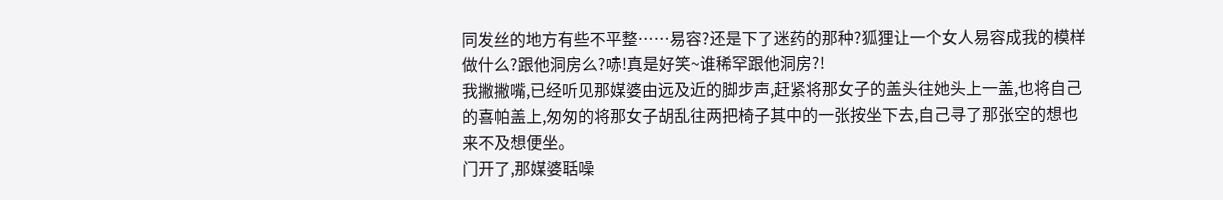同发丝的地方有些不平整……易容?还是下了迷药的那种?狐狸让一个女人易容成我的模样做什么?跟他洞房么?哧!真是好笑~谁稀罕跟他洞房?!
我撇撇嘴,已经听见那媒婆由远及近的脚步声,赶紧将那女子的盖头往她头上一盖,也将自己的喜帕盖上,匆匆的将那女子胡乱往两把椅子其中的一张按坐下去,自己寻了那张空的想也来不及想便坐。
门开了,那媒婆聒噪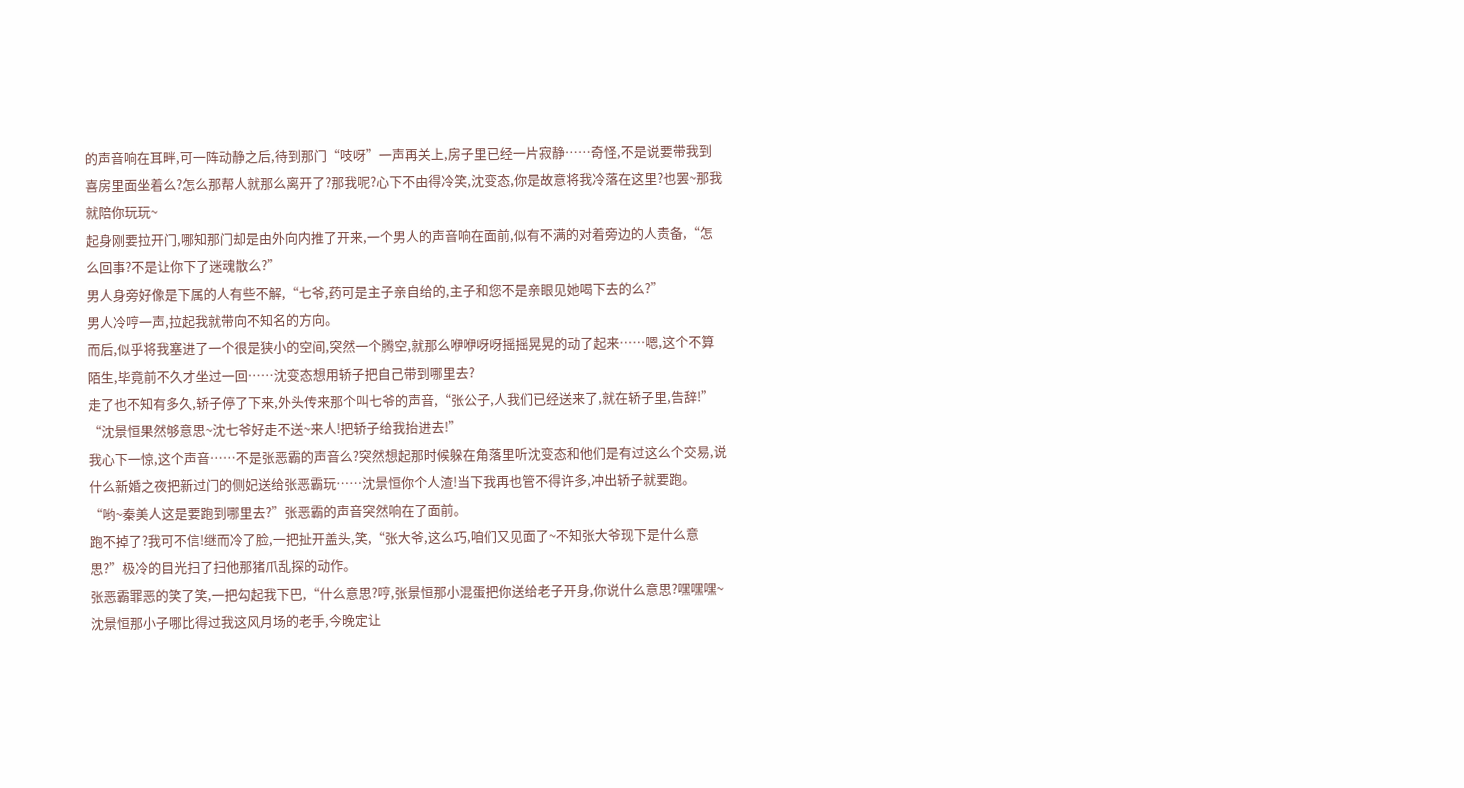的声音响在耳畔,可一阵动静之后,待到那门“吱呀”一声再关上,房子里已经一片寂静……奇怪,不是说要带我到喜房里面坐着么?怎么那帮人就那么离开了?那我呢?心下不由得冷笑,沈变态,你是故意将我冷落在这里?也罢~那我就陪你玩玩~
起身刚要拉开门,哪知那门却是由外向内推了开来,一个男人的声音响在面前,似有不满的对着旁边的人责备,“怎么回事?不是让你下了迷魂散么?”
男人身旁好像是下属的人有些不解,“七爷,药可是主子亲自给的,主子和您不是亲眼见她喝下去的么?”
男人冷哼一声,拉起我就带向不知名的方向。
而后,似乎将我塞进了一个很是狭小的空间,突然一个腾空,就那么咿咿呀呀摇摇晃晃的动了起来……嗯,这个不算陌生,毕竟前不久才坐过一回……沈变态想用轿子把自己带到哪里去?
走了也不知有多久,轿子停了下来,外头传来那个叫七爷的声音,“张公子,人我们已经送来了,就在轿子里,告辞!”
“沈景恒果然够意思~沈七爷好走不送~来人!把轿子给我抬进去!”
我心下一惊,这个声音……不是张恶霸的声音么?突然想起那时候躲在角落里听沈变态和他们是有过这么个交易,说什么新婚之夜把新过门的侧妃送给张恶霸玩……沈景恒你个人渣!当下我再也管不得许多,冲出轿子就要跑。
“哟~秦美人这是要跑到哪里去?”张恶霸的声音突然响在了面前。
跑不掉了?我可不信!继而冷了脸,一把扯开盖头,笑,“张大爷,这么巧,咱们又见面了~不知张大爷现下是什么意思?”极冷的目光扫了扫他那猪爪乱探的动作。
张恶霸罪恶的笑了笑,一把勾起我下巴,“什么意思?哼,张景恒那小混蛋把你送给老子开身,你说什么意思?嘿嘿嘿~沈景恒那小子哪比得过我这风月场的老手,今晚定让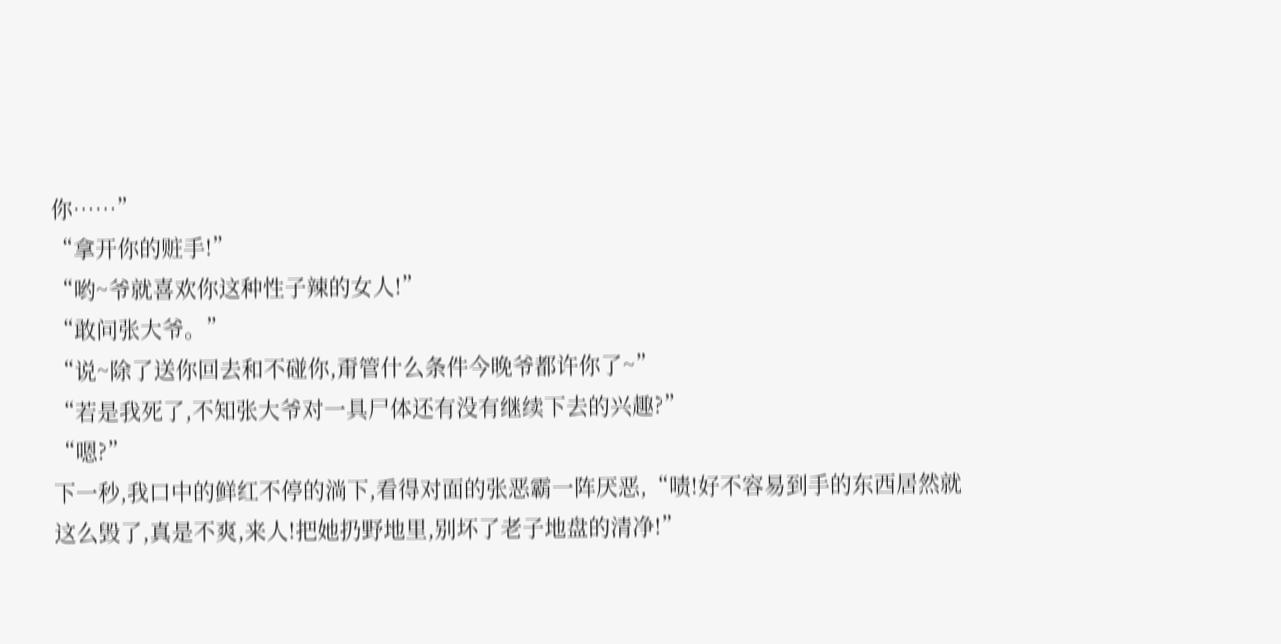你……”
“拿开你的赃手!”
“哟~爷就喜欢你这种性子辣的女人!”
“敢问张大爷。”
“说~除了送你回去和不碰你,甭管什么条件今晚爷都许你了~”
“若是我死了,不知张大爷对一具尸体还有没有继续下去的兴趣?”
“嗯?”
下一秒,我口中的鲜红不停的淌下,看得对面的张恶霸一阵厌恶,“啧!好不容易到手的东西居然就这么毁了,真是不爽,来人!把她扔野地里,别坏了老子地盘的清净!”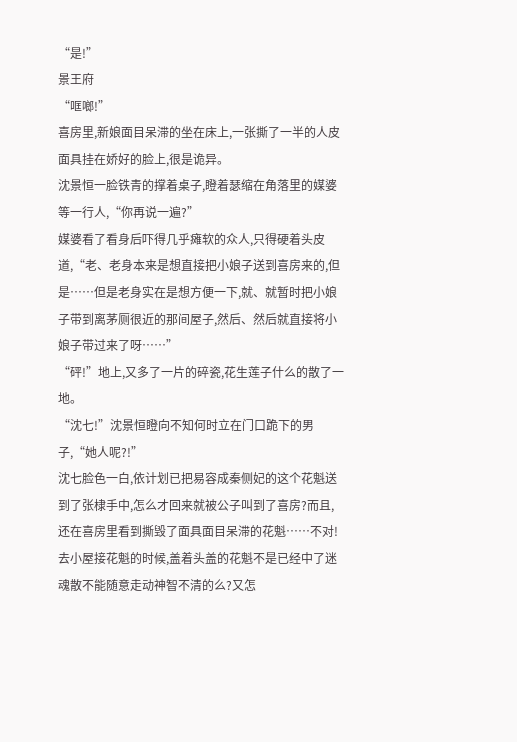“是!”
景王府
“哐啷!”
喜房里,新娘面目呆滞的坐在床上,一张撕了一半的人皮面具挂在娇好的脸上,很是诡异。
沈景恒一脸铁青的撑着桌子,瞪着瑟缩在角落里的媒婆等一行人,“你再说一遍?”
媒婆看了看身后吓得几乎瘫软的众人,只得硬着头皮道,“老、老身本来是想直接把小娘子送到喜房来的,但是……但是老身实在是想方便一下,就、就暂时把小娘子带到离茅厕很近的那间屋子,然后、然后就直接将小娘子带过来了呀……”
“砰!”地上,又多了一片的碎瓷,花生莲子什么的散了一地。
“沈七!”沈景恒瞪向不知何时立在门口跪下的男子,“她人呢?!”
沈七脸色一白,依计划已把易容成秦侧妃的这个花魁送到了张棣手中,怎么才回来就被公子叫到了喜房?而且,还在喜房里看到撕毁了面具面目呆滞的花魁……不对!去小屋接花魁的时候,盖着头盖的花魁不是已经中了迷魂散不能随意走动神智不清的么?又怎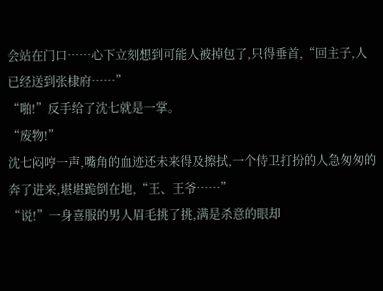会站在门口……心下立刻想到可能人被掉包了,只得垂首,“回主子,人已经送到张棣府……”
“啪!”反手给了沈七就是一掌。
“废物!”
沈七闷哼一声,嘴角的血迹还未来得及擦拭,一个侍卫打扮的人急匆匆的奔了进来,堪堪跪倒在地,“王、王爷……”
“说!”一身喜服的男人眉毛挑了挑,满是杀意的眼却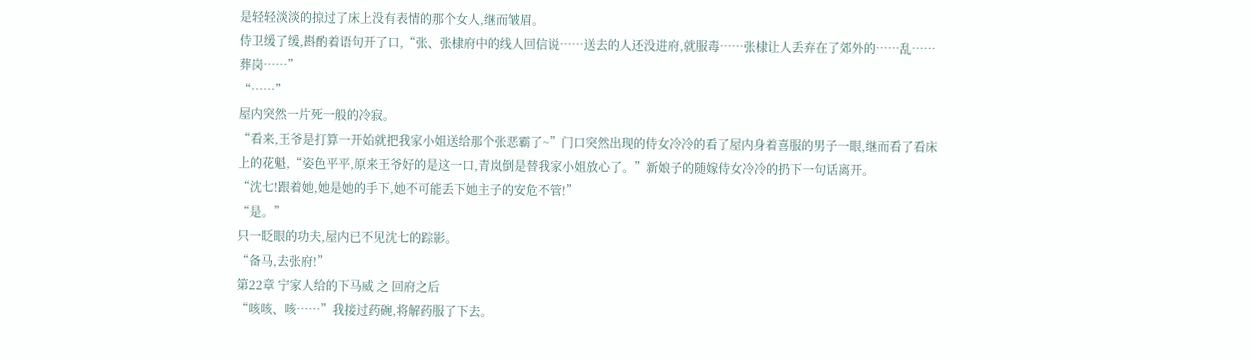是轻轻淡淡的掠过了床上没有表情的那个女人,继而皱眉。
侍卫缓了缓,斟酌着语句开了口,“张、张棣府中的线人回信说……送去的人还没进府,就服毒……张棣让人丢弃在了郊外的……乱……葬岗……”
“……”
屋内突然一片死一般的冷寂。
“看来,王爷是打算一开始就把我家小姐送给那个张恶霸了~”门口突然出现的侍女冷冷的看了屋内身着喜服的男子一眼,继而看了看床上的花魁,“姿色平平,原来王爷好的是这一口,青岚倒是替我家小姐放心了。”新娘子的随嫁侍女冷冷的扔下一句话离开。
“沈七!跟着她,她是她的手下,她不可能丢下她主子的安危不管!”
“是。”
只一眨眼的功夫,屋内已不见沈七的踪影。
“备马,去张府!”
第22章 宁家人给的下马威 之 回府之后
“咳咳、咳……”我接过药碗,将解药服了下去。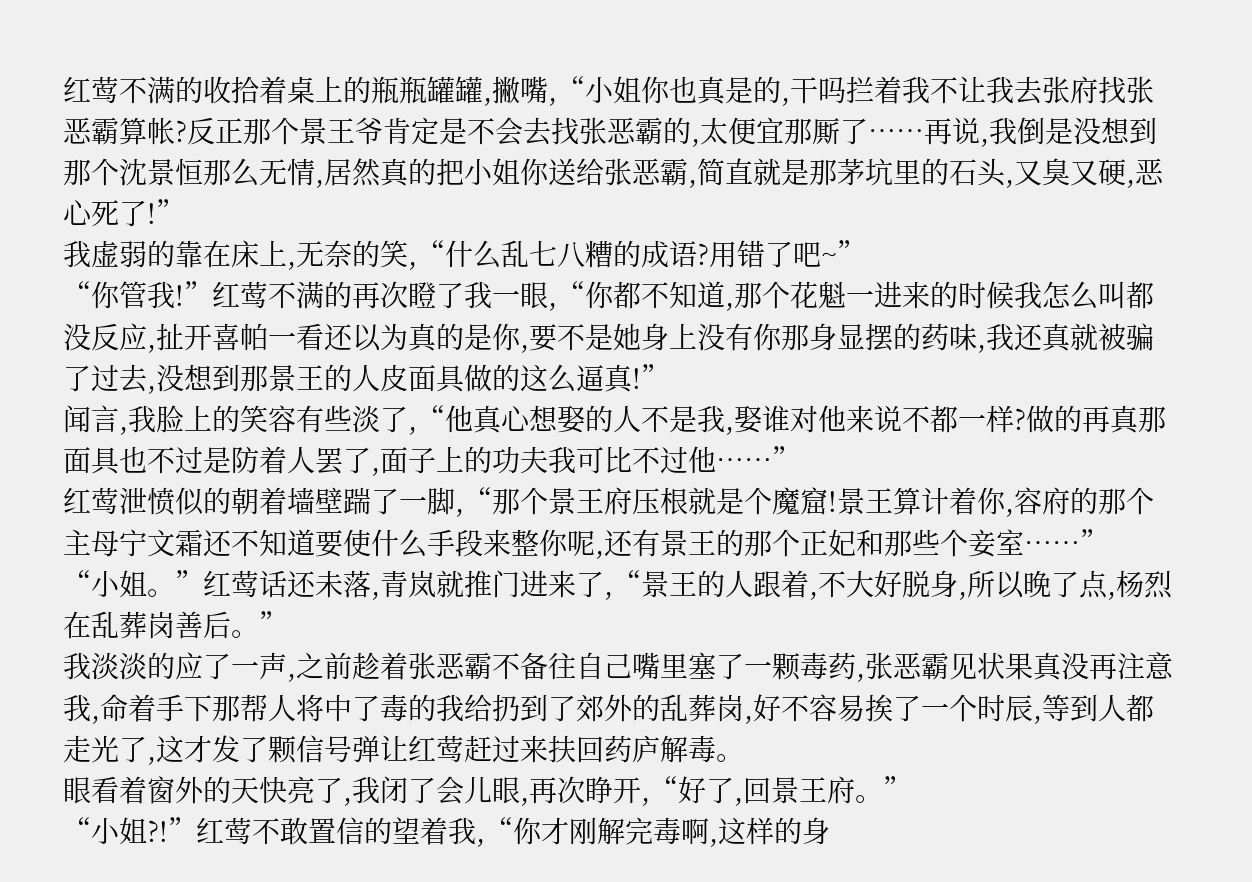红莺不满的收拾着桌上的瓶瓶罐罐,撇嘴,“小姐你也真是的,干吗拦着我不让我去张府找张恶霸算帐?反正那个景王爷肯定是不会去找张恶霸的,太便宜那厮了……再说,我倒是没想到那个沈景恒那么无情,居然真的把小姐你送给张恶霸,简直就是那茅坑里的石头,又臭又硬,恶心死了!”
我虚弱的靠在床上,无奈的笑,“什么乱七八糟的成语?用错了吧~”
“你管我!”红莺不满的再次瞪了我一眼,“你都不知道,那个花魁一进来的时候我怎么叫都没反应,扯开喜帕一看还以为真的是你,要不是她身上没有你那身显摆的药味,我还真就被骗了过去,没想到那景王的人皮面具做的这么逼真!”
闻言,我脸上的笑容有些淡了,“他真心想娶的人不是我,娶谁对他来说不都一样?做的再真那面具也不过是防着人罢了,面子上的功夫我可比不过他……”
红莺泄愤似的朝着墙壁踹了一脚,“那个景王府压根就是个魔窟!景王算计着你,容府的那个主母宁文霜还不知道要使什么手段来整你呢,还有景王的那个正妃和那些个妾室……”
“小姐。”红莺话还未落,青岚就推门进来了,“景王的人跟着,不大好脱身,所以晚了点,杨烈在乱葬岗善后。”
我淡淡的应了一声,之前趁着张恶霸不备往自己嘴里塞了一颗毒药,张恶霸见状果真没再注意我,命着手下那帮人将中了毒的我给扔到了郊外的乱葬岗,好不容易挨了一个时辰,等到人都走光了,这才发了颗信号弹让红莺赶过来扶回药庐解毒。
眼看着窗外的天快亮了,我闭了会儿眼,再次睁开,“好了,回景王府。”
“小姐?!”红莺不敢置信的望着我,“你才刚解完毒啊,这样的身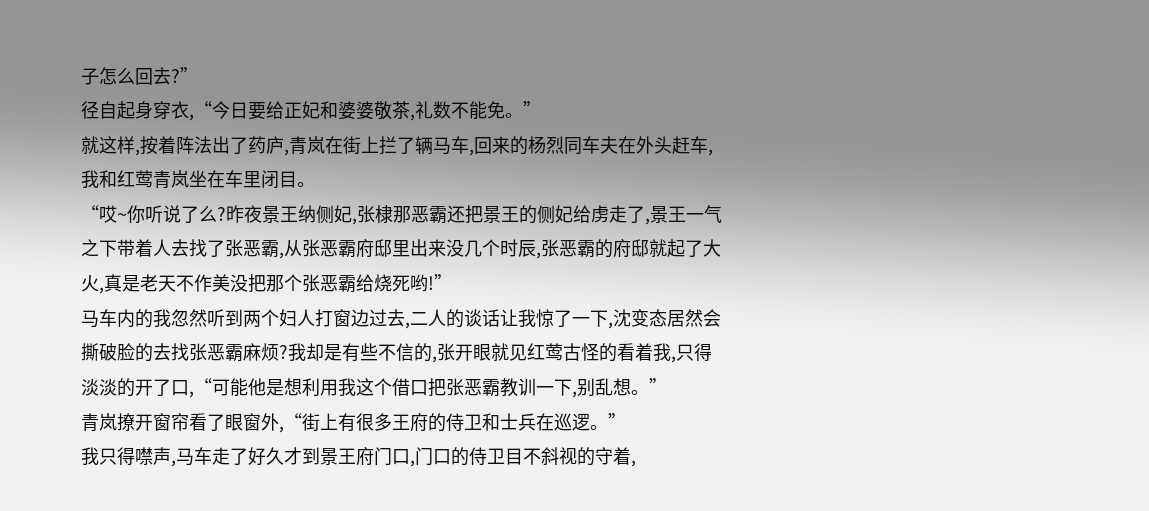子怎么回去?”
径自起身穿衣,“今日要给正妃和婆婆敬茶,礼数不能免。”
就这样,按着阵法出了药庐,青岚在街上拦了辆马车,回来的杨烈同车夫在外头赶车,我和红莺青岚坐在车里闭目。
“哎~你听说了么?昨夜景王纳侧妃,张棣那恶霸还把景王的侧妃给虏走了,景王一气之下带着人去找了张恶霸,从张恶霸府邸里出来没几个时辰,张恶霸的府邸就起了大火,真是老天不作美没把那个张恶霸给烧死哟!”
马车内的我忽然听到两个妇人打窗边过去,二人的谈话让我惊了一下,沈变态居然会撕破脸的去找张恶霸麻烦?我却是有些不信的,张开眼就见红莺古怪的看着我,只得淡淡的开了口,“可能他是想利用我这个借口把张恶霸教训一下,别乱想。”
青岚撩开窗帘看了眼窗外,“街上有很多王府的侍卫和士兵在巡逻。”
我只得噤声,马车走了好久才到景王府门口,门口的侍卫目不斜视的守着,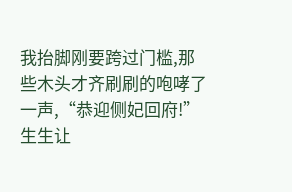我抬脚刚要跨过门槛,那些木头才齐刷刷的咆哮了一声,“恭迎侧妃回府!”
生生让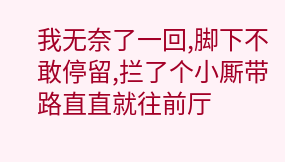我无奈了一回,脚下不敢停留,拦了个小厮带路直直就往前厅